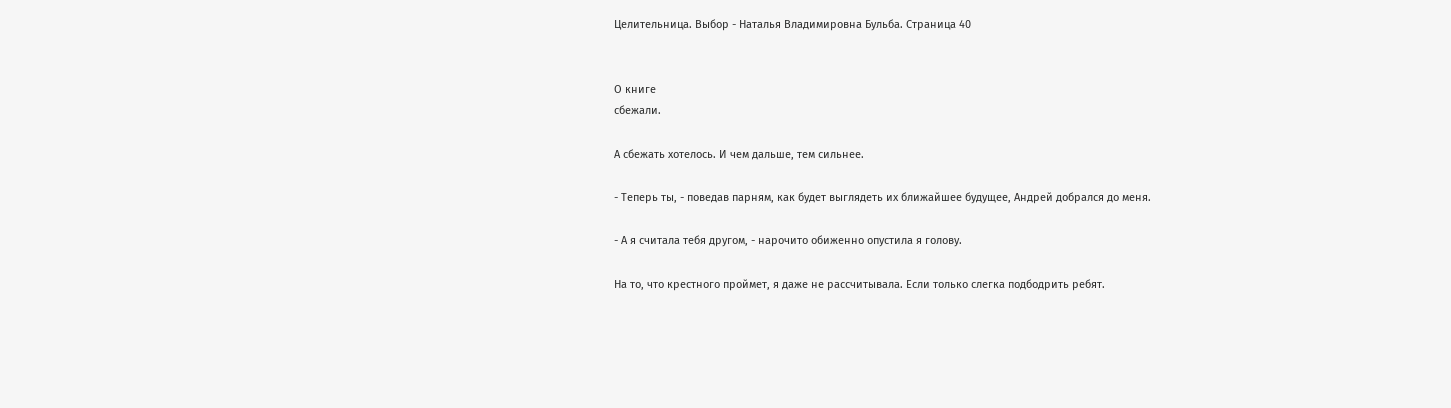Целительница. Выбор - Наталья Владимировна Бульба. Страница 40


О книге
сбежали.

А сбежать хотелось. И чем дальше, тем сильнее.

- Теперь ты, - поведав парням, как будет выглядеть их ближайшее будущее, Андрей добрался до меня.

- А я считала тебя другом, - нарочито обиженно опустила я голову.

На то, что крестного проймет, я даже не рассчитывала. Если только слегка подбодрить ребят.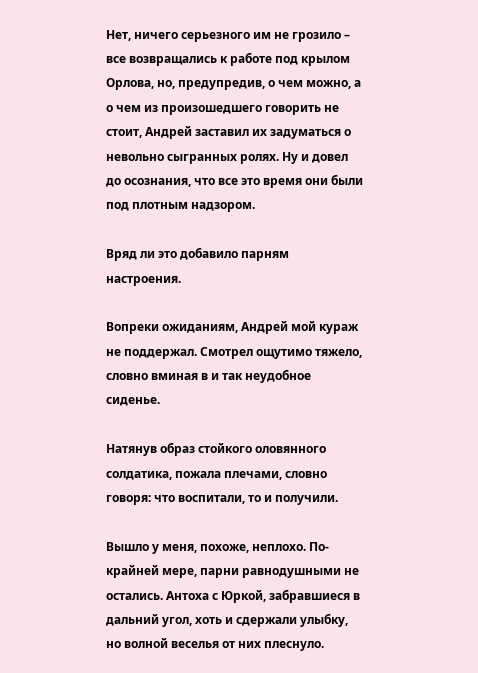Нет, ничего серьезного им не грозило – все возвращались к работе под крылом Орлова, но, предупредив, о чем можно, а о чем из произошедшего говорить не стоит, Андрей заставил их задуматься о невольно сыгранных ролях. Ну и довел до осознания, что все это время они были под плотным надзором.

Вряд ли это добавило парням настроения.

Вопреки ожиданиям, Андрей мой кураж не поддержал. Смотрел ощутимо тяжело, словно вминая в и так неудобное сиденье.

Натянув образ стойкого оловянного солдатика, пожала плечами, словно говоря: что воспитали, то и получили.

Вышло у меня, похоже, неплохо. По-крайней мере, парни равнодушными не остались. Антоха с Юркой, забравшиеся в дальний угол, хоть и сдержали улыбку, но волной веселья от них плеснуло.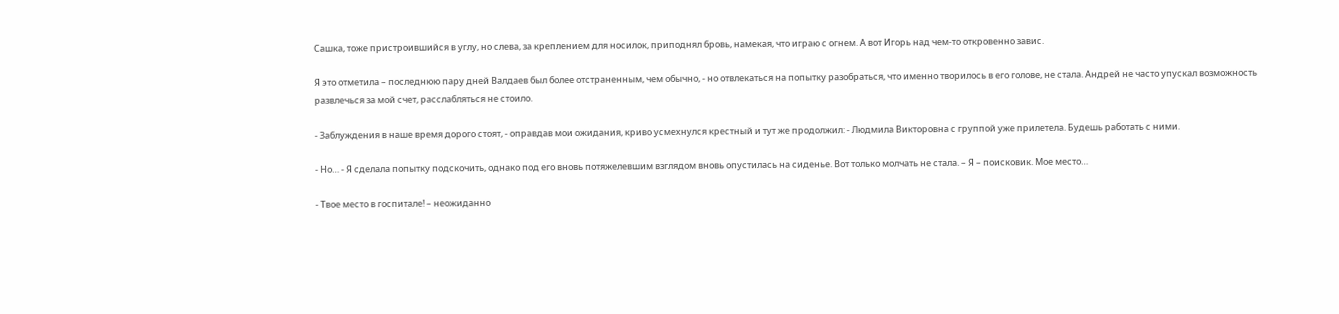Сашка, тоже пристроившийся в углу, но слева, за креплением для носилок, приподнял бровь, намекая, что играю с огнем. А вот Игорь над чем-то откровенно завис.

Я это отметила – последнюю пару дней Валдаев был более отстраненным, чем обычно, - но отвлекаться на попытку разобраться, что именно творилось в его голове, не стала. Андрей не часто упускал возможность развлечься за мой счет, расслабляться не стоило.

- Заблуждения в наше время дорого стоят, - оправдав мои ожидания, криво усмехнулся крестный и тут же продолжил: - Людмила Викторовна с группой уже прилетела. Будешь работать с ними.

- Но… - Я сделала попытку подскочить, однако под его вновь потяжелевшим взглядом вновь опустилась на сиденье. Вот только молчать не стала. – Я – поисковик. Мое место…

- Твое место в госпитале! – неожиданно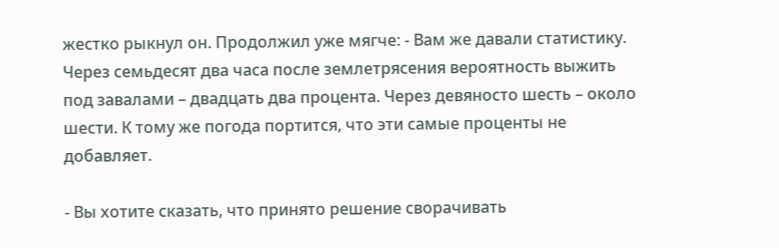жестко рыкнул он. Продолжил уже мягче: - Вам же давали статистику. Через семьдесят два часа после землетрясения вероятность выжить под завалами – двадцать два процента. Через девяносто шесть – около шести. К тому же погода портится, что эти самые проценты не добавляет.

- Вы хотите сказать, что принято решение сворачивать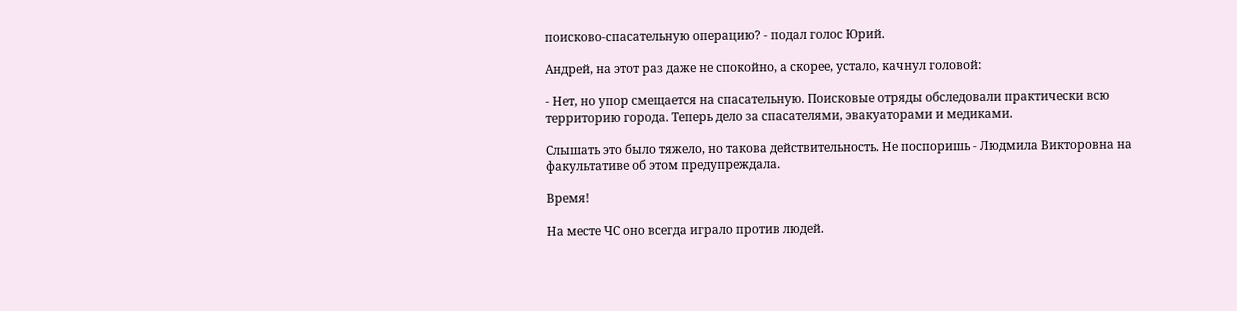поисково-спасательную операцию? - подал голос Юрий.

Андрей, на этот раз даже не спокойно, а скорее, устало, качнул головой:

- Нет, но упор смещается на спасательную. Поисковые отряды обследовали практически всю территорию города. Теперь дело за спасателями, эвакуаторами и медиками.

Слышать это было тяжело, но такова действительность. Не поспоришь - Людмила Викторовна на факультативе об этом предупреждала.

Время!

На месте ЧС оно всегда играло против людей.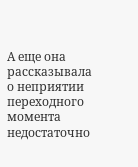А еще она рассказывала о неприятии переходного момента недостаточно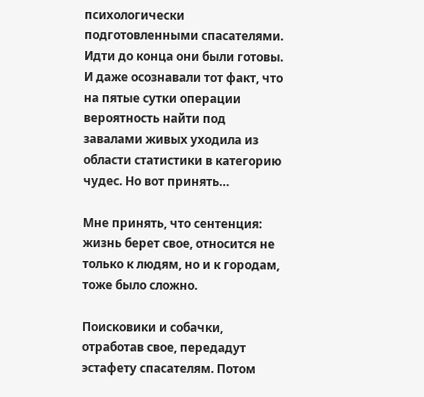психологически подготовленными спасателями. Идти до конца они были готовы. И даже осознавали тот факт, что на пятые сутки операции вероятность найти под завалами живых уходила из области статистики в категорию чудес. Но вот принять…

Мне принять, что сентенция: жизнь берет свое, относится не только к людям, но и к городам, тоже было сложно.

Поисковики и собачки, отработав свое, передадут эстафету спасателям. Потом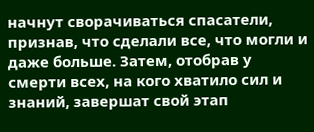начнут сворачиваться спасатели, признав, что сделали все, что могли и даже больше. Затем, отобрав у смерти всех, на кого хватило сил и знаний, завершат свой этап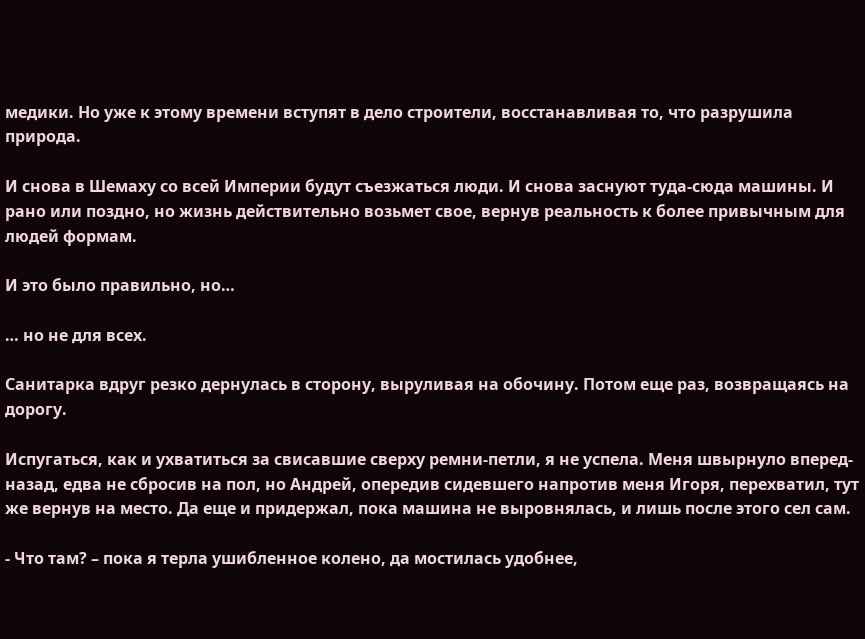медики. Но уже к этому времени вступят в дело строители, восстанавливая то, что разрушила природа.

И снова в Шемаху со всей Империи будут съезжаться люди. И снова заснуют туда-сюда машины. И рано или поздно, но жизнь действительно возьмет свое, вернув реальность к более привычным для людей формам.

И это было правильно, но…

… но не для всех.

Санитарка вдруг резко дернулась в сторону, выруливая на обочину. Потом еще раз, возвращаясь на дорогу.

Испугаться, как и ухватиться за свисавшие сверху ремни-петли, я не успела. Меня швырнуло вперед-назад, едва не сбросив на пол, но Андрей, опередив сидевшего напротив меня Игоря, перехватил, тут же вернув на место. Да еще и придержал, пока машина не выровнялась, и лишь после этого сел сам.

- Что там? – пока я терла ушибленное колено, да мостилась удобнее,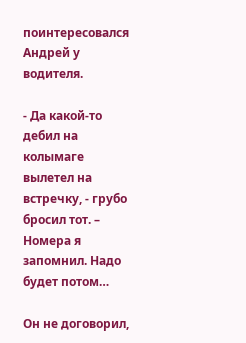поинтересовался Андрей у водителя.

- Да какой-то дебил на колымаге вылетел на встречку, - грубо бросил тот. – Номера я запомнил. Надо будет потом…

Он не договорил,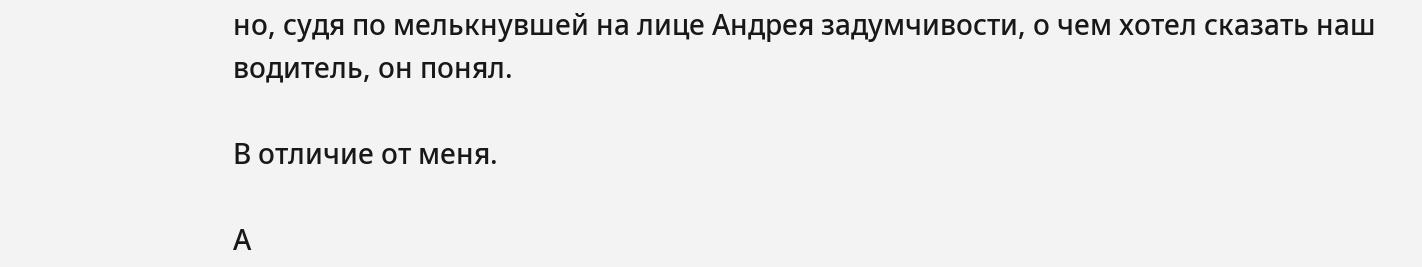но, судя по мелькнувшей на лице Андрея задумчивости, о чем хотел сказать наш водитель, он понял.

В отличие от меня.

А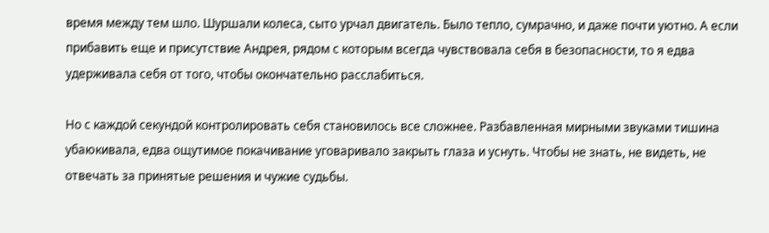время между тем шло. Шуршали колеса, сыто урчал двигатель. Было тепло, сумрачно, и даже почти уютно. А если прибавить еще и присутствие Андрея, рядом с которым всегда чувствовала себя в безопасности, то я едва удерживала себя от того, чтобы окончательно расслабиться.

Но с каждой секундой контролировать себя становилось все сложнее. Разбавленная мирными звуками тишина убаюкивала, едва ощутимое покачивание уговаривало закрыть глаза и уснуть. Чтобы не знать, не видеть, не отвечать за принятые решения и чужие судьбы.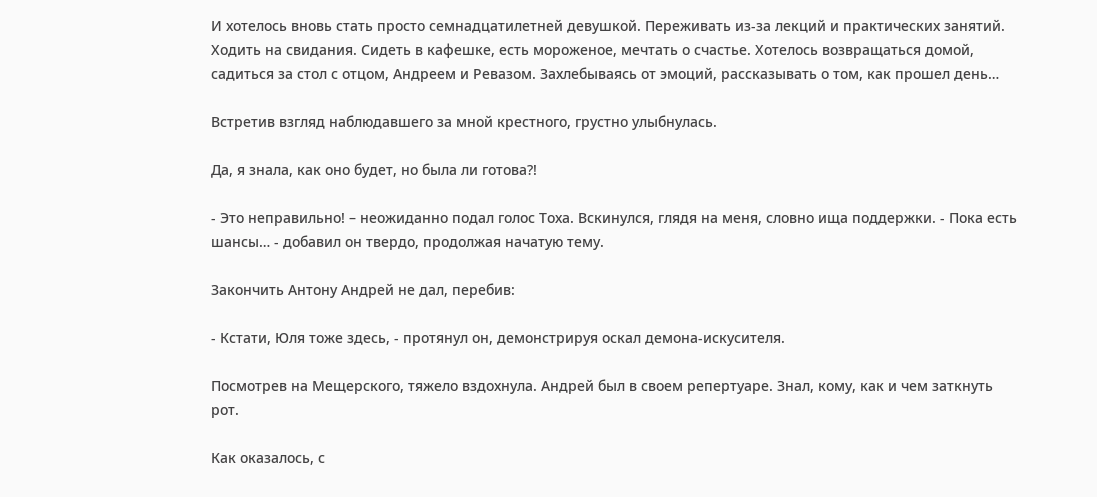И хотелось вновь стать просто семнадцатилетней девушкой. Переживать из-за лекций и практических занятий. Ходить на свидания. Сидеть в кафешке, есть мороженое, мечтать о счастье. Хотелось возвращаться домой, садиться за стол с отцом, Андреем и Ревазом. Захлебываясь от эмоций, рассказывать о том, как прошел день…

Встретив взгляд наблюдавшего за мной крестного, грустно улыбнулась.

Да, я знала, как оно будет, но была ли готова?!

- Это неправильно! – неожиданно подал голос Тоха. Вскинулся, глядя на меня, словно ища поддержки. - Пока есть шансы… - добавил он твердо, продолжая начатую тему.

Закончить Антону Андрей не дал, перебив:

- Кстати, Юля тоже здесь, - протянул он, демонстрируя оскал демона-искусителя.

Посмотрев на Мещерского, тяжело вздохнула. Андрей был в своем репертуаре. Знал, кому, как и чем заткнуть рот.

Как оказалось, с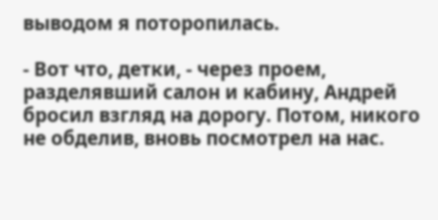выводом я поторопилась.

- Вот что, детки, - через проем, разделявший салон и кабину, Андрей бросил взгляд на дорогу. Потом, никого не обделив, вновь посмотрел на нас.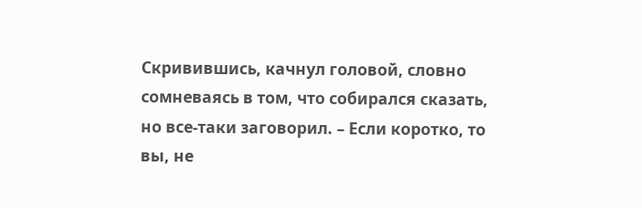Скривившись, качнул головой, словно сомневаясь в том, что собирался сказать, но все-таки заговорил. – Если коротко, то вы, не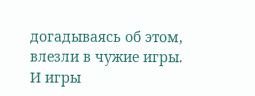догадываясь об этом, влезли в чужие игры. И игры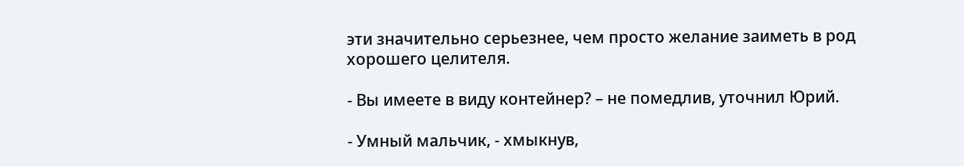эти значительно серьезнее, чем просто желание заиметь в род хорошего целителя.

- Вы имеете в виду контейнер? – не помедлив, уточнил Юрий.

- Умный мальчик, - хмыкнув,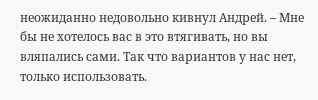неожиданно недовольно кивнул Андрей. – Мне бы не хотелось вас в это втягивать, но вы вляпались сами. Так что вариантов у нас нет, только использовать.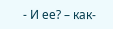- И ее? – как-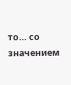то… со значением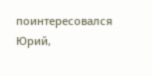поинтересовался Юрий,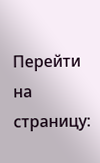Перейти на страницу: